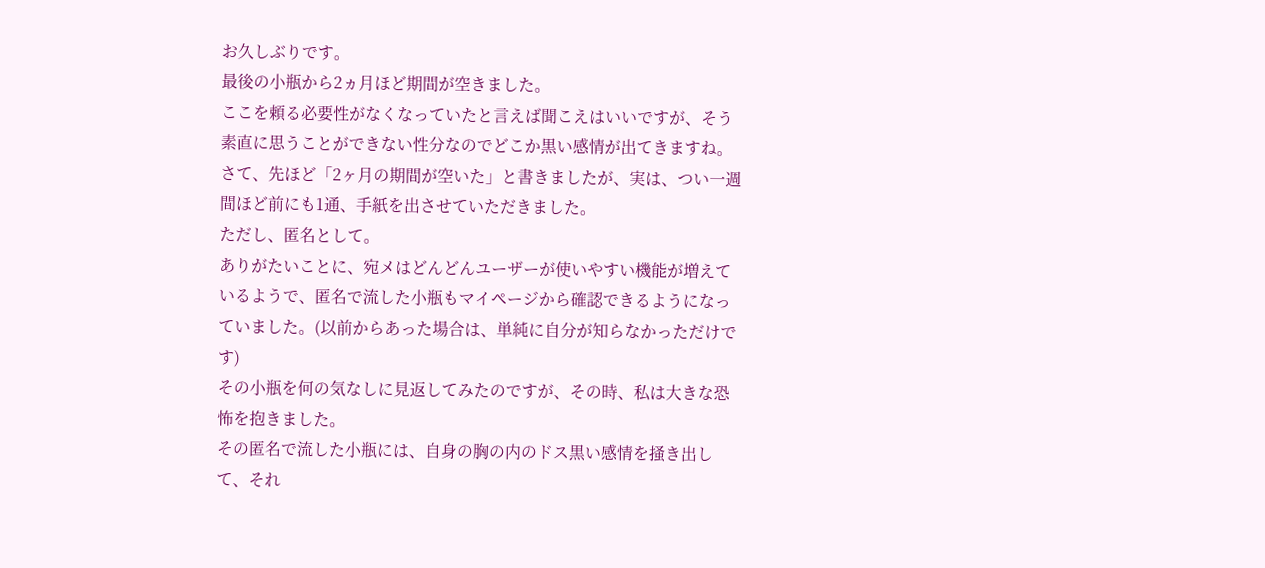お久しぶりです。
最後の小瓶から2ヵ月ほど期間が空きました。
ここを頼る必要性がなくなっていたと言えば聞こえはいいですが、そう素直に思うことができない性分なのでどこか黒い感情が出てきますね。
さて、先ほど「2ヶ月の期間が空いた」と書きましたが、実は、つい一週間ほど前にも1通、手紙を出させていただきました。
ただし、匿名として。
ありがたいことに、宛メはどんどんユーザーが使いやすい機能が増えているようで、匿名で流した小瓶もマイページから確認できるようになっていました。(以前からあった場合は、単純に自分が知らなかっただけです)
その小瓶を何の気なしに見返してみたのですが、その時、私は大きな恐怖を抱きました。
その匿名で流した小瓶には、自身の胸の内のドス黒い感情を掻き出して、それ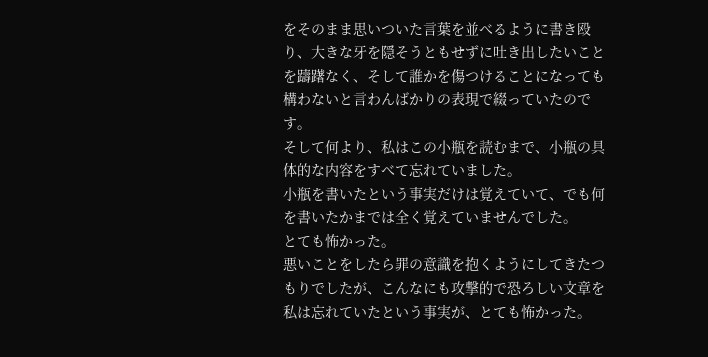をそのまま思いついた言葉を並べるように書き殴り、大きな牙を隠そうともせずに吐き出したいことを躊躇なく、そして誰かを傷つけることになっても構わないと言わんばかりの表現で綴っていたのです。
そして何より、私はこの小瓶を読むまで、小瓶の具体的な内容をすべて忘れていました。
小瓶を書いたという事実だけは覚えていて、でも何を書いたかまでは全く覚えていませんでした。
とても怖かった。
悪いことをしたら罪の意識を抱くようにしてきたつもりでしたが、こんなにも攻撃的で恐ろしい文章を私は忘れていたという事実が、とても怖かった。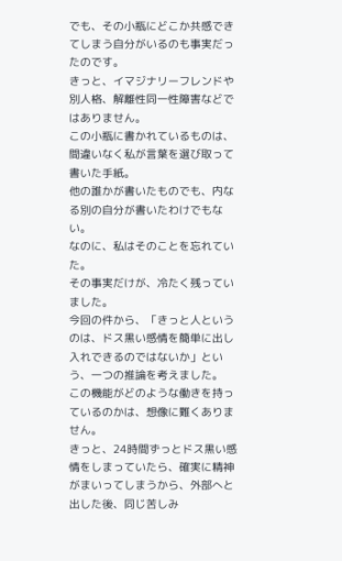でも、その小瓶にどこか共感できてしまう自分がいるのも事実だったのです。
きっと、イマジナリーフレンドや別人格、解離性同一性障害などではありません。
この小瓶に書かれているものは、間違いなく私が言葉を選び取って書いた手紙。
他の誰かが書いたものでも、内なる別の自分が書いたわけでもない。
なのに、私はそのことを忘れていた。
その事実だけが、冷たく残っていました。
今回の件から、「きっと人というのは、ドス黒い感情を簡単に出し入れできるのではないか」という、一つの推論を考えました。
この機能がどのような働きを持っているのかは、想像に難くありません。
きっと、24時間ずっとドス黒い感情をしまっていたら、確実に精神がまいってしまうから、外部へと出した後、同じ苦しみ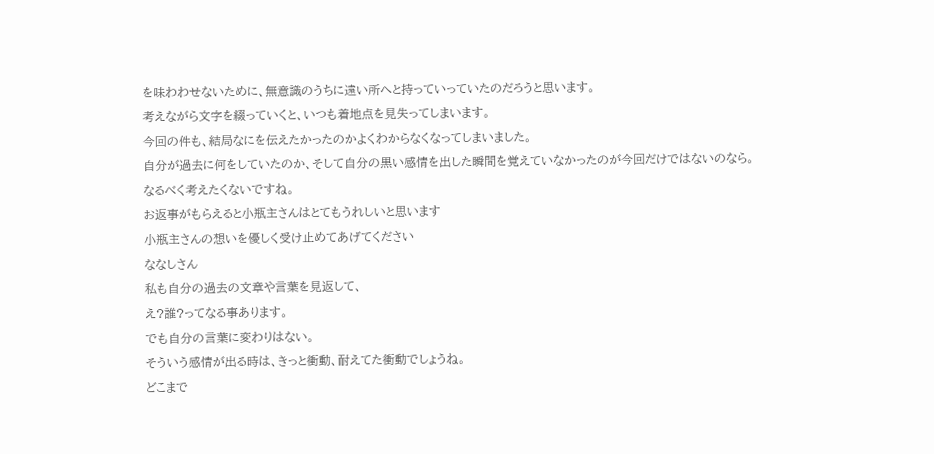を味わわせないために、無意識のうちに遠い所へと持っていっていたのだろうと思います。
考えながら文字を綴っていくと、いつも着地点を見失ってしまいます。
今回の件も、結局なにを伝えたかったのかよくわからなくなってしまいました。
自分が過去に何をしていたのか、そして自分の黒い感情を出した瞬間を覚えていなかったのが今回だけではないのなら。
なるべく考えたくないですね。
お返事がもらえると小瓶主さんはとてもうれしいと思います
小瓶主さんの想いを優しく受け止めてあげてください
ななしさん
私も自分の過去の文章や言葉を見返して、
え?誰?ってなる事あります。
でも自分の言葉に変わりはない。
そういう感情が出る時は、きっと衝動、耐えてた衝動でしょうね。
どこまで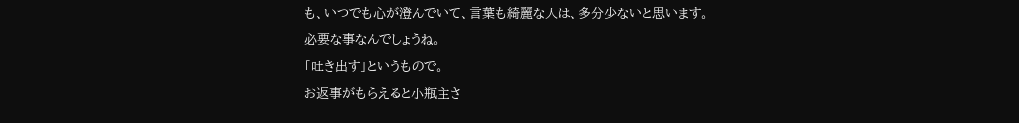も、いつでも心が澄んでいて、言葉も綺麗な人は、多分少ないと思います。
必要な事なんでしょうね。
「吐き出す」というもので。
お返事がもらえると小瓶主さ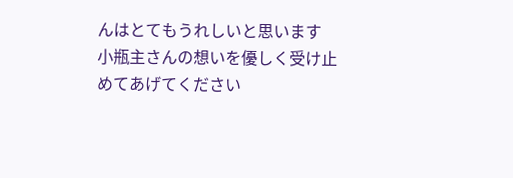んはとてもうれしいと思います
小瓶主さんの想いを優しく受け止めてあげてください